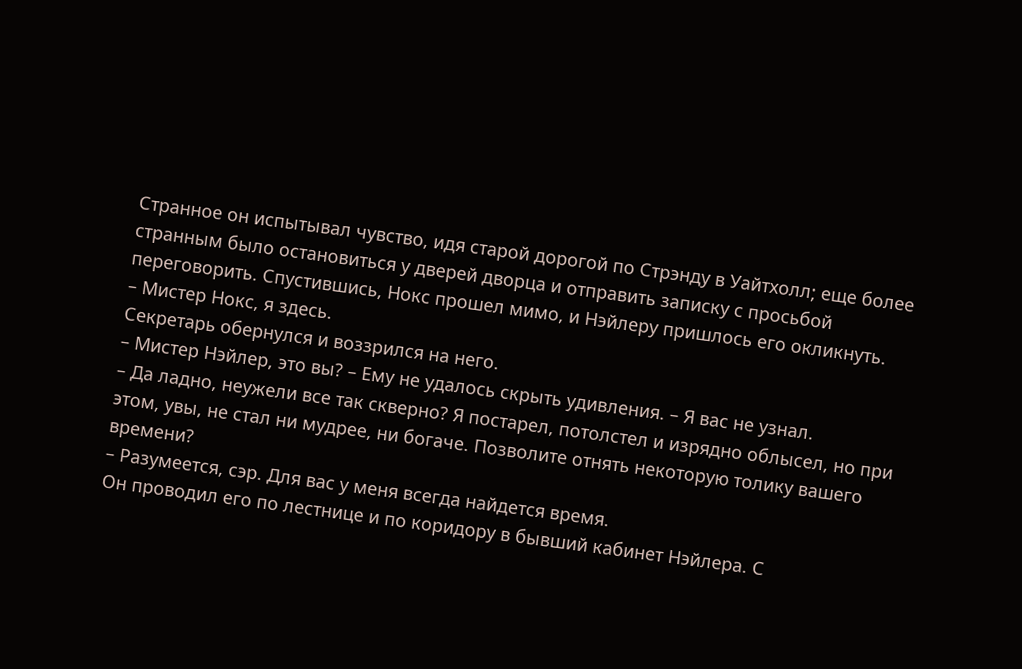Странное он испытывал чувство, идя старой дорогой по Стрэнду в Уайтхолл; еще более странным было остановиться у дверей дворца и отправить записку с просьбой переговорить. Спустившись, Нокс прошел мимо, и Нэйлеру пришлось его окликнуть.
– Мистер Нокс, я здесь.
Секретарь обернулся и воззрился на него.
– Мистер Нэйлер, это вы? – Ему не удалось скрыть удивления. – Я вас не узнал.
– Да ладно, неужели все так скверно? Я постарел, потолстел и изрядно облысел, но при этом, увы, не стал ни мудрее, ни богаче. Позволите отнять некоторую толику вашего времени?
– Разумеется, сэр. Для вас у меня всегда найдется время.
Он проводил его по лестнице и по коридору в бывший кабинет Нэйлера. С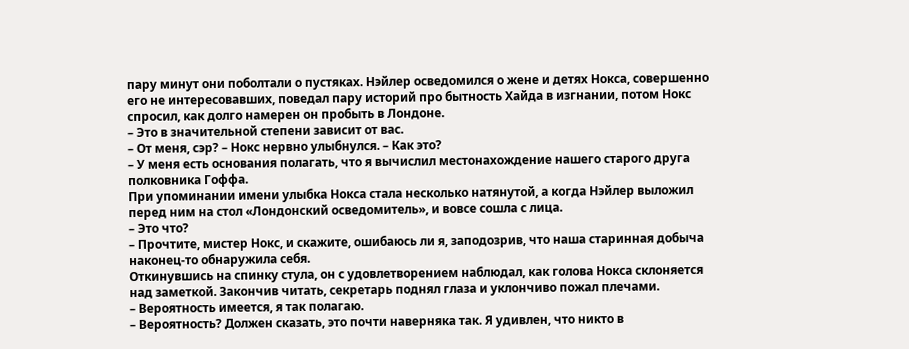пару минут они поболтали о пустяках. Нэйлер осведомился о жене и детях Нокса, совершенно его не интересовавших, поведал пару историй про бытность Хайда в изгнании, потом Нокс спросил, как долго намерен он пробыть в Лондоне.
– Это в значительной степени зависит от вас.
– От меня, сэр? – Нокс нервно улыбнулся. – Как это?
– У меня есть основания полагать, что я вычислил местонахождение нашего старого друга полковника Гоффа.
При упоминании имени улыбка Нокса стала несколько натянутой, а когда Нэйлер выложил перед ним на стол «Лондонский осведомитель», и вовсе сошла с лица.
– Это что?
– Прочтите, мистер Нокс, и скажите, ошибаюсь ли я, заподозрив, что наша старинная добыча наконец-то обнаружила себя.
Откинувшись на спинку стула, он с удовлетворением наблюдал, как голова Нокса склоняется над заметкой. Закончив читать, секретарь поднял глаза и уклончиво пожал плечами.
– Вероятность имеется, я так полагаю.
– Вероятность? Должен сказать, это почти наверняка так. Я удивлен, что никто в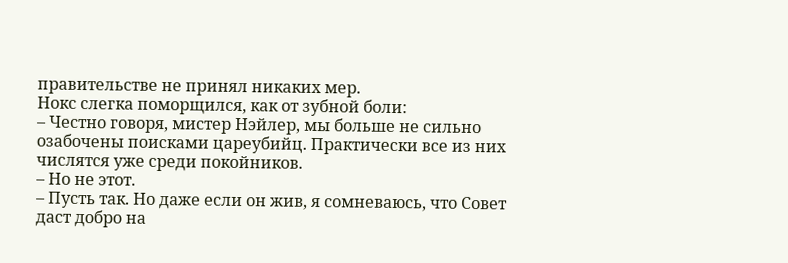правительстве не принял никаких мер.
Нокс слегка поморщился, как от зубной боли:
– Честно говоря, мистер Нэйлер, мы больше не сильно озабочены поисками цареубийц. Практически все из них числятся уже среди покойников.
– Но не этот.
– Пусть так. Но даже если он жив, я сомневаюсь, что Совет даст добро на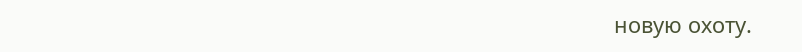новую охоту.